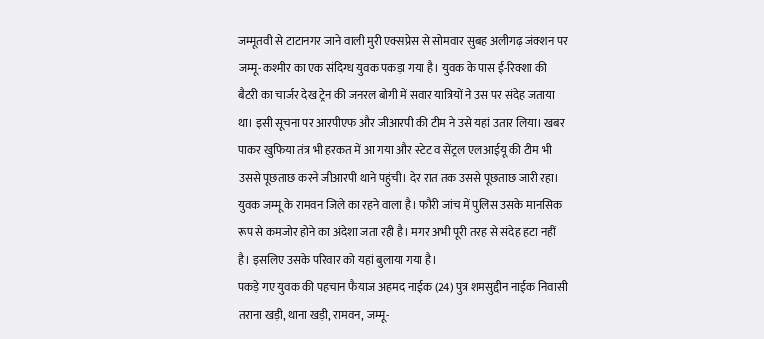जम्मूतवी से टाटानगर जाने वाली मुरी एक्सप्रेस से सोमवार सुबह अलीगढ़ जंक्शन पर जम्मू-कश्मीर का एक संदिग्ध युवक पकड़ा गया है। युवक के पास ई-रिक्शा की बैटरी का चार्जर देख ट्रेन की जनरल बोगी में सवार यात्रियों ने उस पर संदेह जताया था। इसी सूचना पर आरपीएफ और जीआरपी की टीम ने उसे यहां उतार लिया। खबर पाकर खुफिया तंत्र भी हरकत में आ गया और स्टेट व सेंट्रल एलआईयू की टीम भी उससे पूछताछ करने जीआरपी थाने पहुंची। देर रात तक उससे पूछताछ जारी रहा। युवक जम्मू के रामवन जिले का रहने वाला है। फौरी जांच में पुलिस उसके मानसिक रूप से कमजोर होने का अंदेशा जता रही है। मगर अभी पूरी तरह से संदेह हटा नहीं है। इसलिए उसके परिवार को यहां बुलाया गया है।
पकड़े गए युवक की पहचान फैयाज अहमद नाईक (24) पुत्र शमसुद्दीन नाईक निवासी तराना खड़ी, थाना खड़ी, रामवन, जम्मू-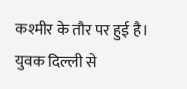कश्मीर के तौर पर हुई है। युवक दिल्ली से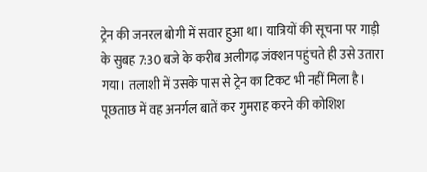ट्रेन की जनरल बोगी में सवार हुआ था। यात्रियों की सूचना पर गाड़ी के सुबह 7:30 बजे के करीब अलीगढ़ जंक्शन पहुंचते ही उसे उतारा गया। तलाशी में उसके पास से ट्रेन का टिकट भी नहीं मिला है। पूछताछ में वह अनर्गल बातें कर गुमराह करने की कोशिश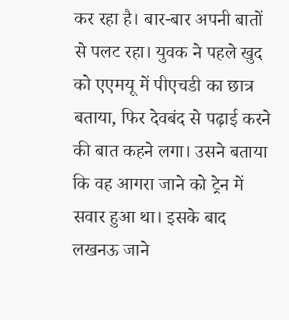कर रहा है। बार-बार अपनी बातों से पलट रहा। युवक ने पहले खुद को एएमयू में पीएचडी का छात्र बताया, फिर देवबंद से पढ़ाई करने की बात कहने लगा। उसने बताया कि वह आगरा जाने को ट्रेन में सवार हुआ था। इसके बाद लखनऊ जाने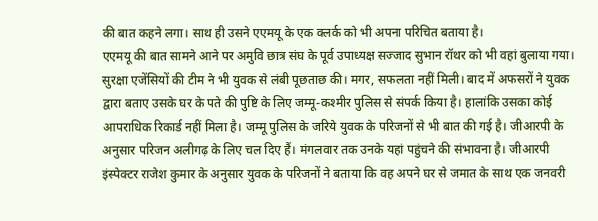की बात कहने लगा। साथ ही उसने एएमयू के एक क्लर्क को भी अपना परिचित बताया है।
एएमयू की बात सामने आने पर अमुवि छात्र संघ के पूर्व उपाध्यक्ष सज्जाद सुभान रॉथर को भी वहां बुलाया गया। सुरक्षा एजेंसियों की टीम ने भी युवक से लंबी पूछताछ की। मगर, सफलता नहीं मिली। बाद में अफसरों ने युवक द्वारा बताए उसके घर के पते की पुष्टि के लिए जम्मू-कश्मीर पुलिस से संपर्क किया है। हालांकि उसका कोई आपराधिक रिकार्ड नहीं मिला है। जम्मू पुलिस के जरिये युवक के परिजनों से भी बात की गई है। जीआरपी के अनुसार परिजन अलीगढ़ के लिए चल दिए हैं। मंगलवार तक उनके यहां पहुंचने की संभावना है। जीआरपी इंस्पेक्टर राजेश कुमार के अनुसार युवक के परिजनों ने बताया कि वह अपने घर से जमात के साथ एक जनवरी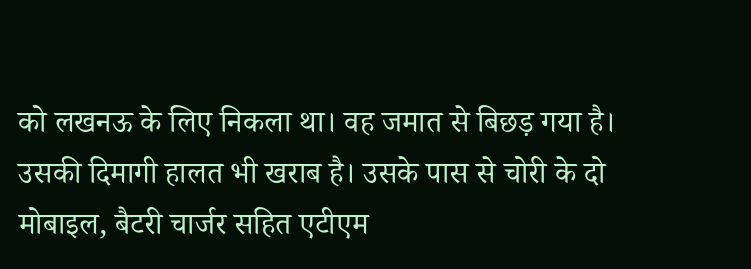को लखनऊ के लिए निकला था। वह जमात से बिछड़ गया है। उसकी दिमागी हालत भी खराब है। उसके पास से चोरी के दो मोबाइल, बैटरी चार्जर सहित एटीएम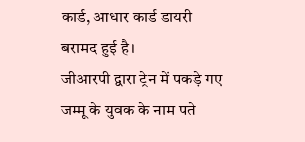कार्ड, आधार कार्ड डायरी बरामद हुई है।
जीआरपी द्वारा ट्रेन में पकड़े गए जम्मू के युवक के नाम पते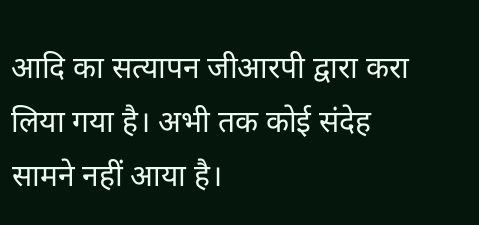आदि का सत्यापन जीआरपी द्वारा करा लिया गया है। अभी तक कोई संदेह सामने नहीं आया है।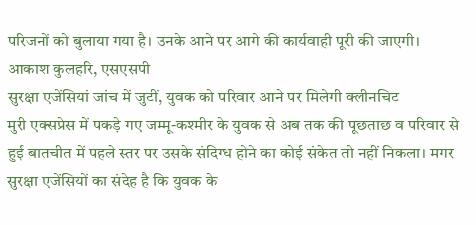परिजनों को बुलाया गया है। उनके आने पर आगे की कार्यवाही पूरी की जाएगी।
आकाश कुलहरि, एसएसपी
सुरक्षा एजेंसियां जांच में जुटीं, युवक को परिवार आने पर मिलेगी क्लीनचिट
मुरी एक्सप्रेस में पकड़े गए जम्मू-कश्मीर के युवक से अब तक की पूछताछ व परिवार से हुई बातचीत में पहले स्तर पर उसके संदिग्ध होने का कोई संकेत तो नहीं निकला। मगर सुरक्षा एजेंसियों का संदेह है कि युवक के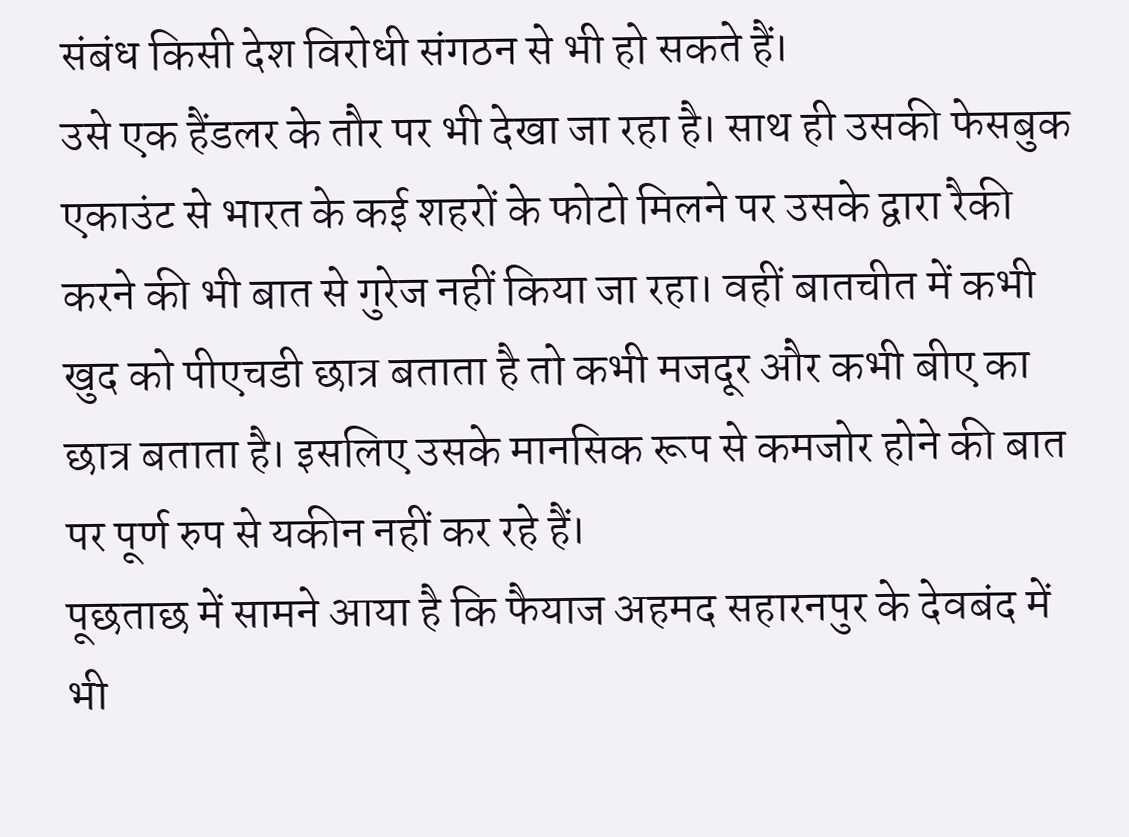संबंध किसी देश विरोधी संगठन से भी हो सकते हैं।
उसे एक हैंडलर के तौर पर भी देखा जा रहा है। साथ ही उसकी फेसबुक एकाउंट से भारत के कई शहरों के फोटो मिलने पर उसके द्वारा रैकी करने की भी बात से गुरेज नहीं किया जा रहा। वहीं बातचीत में कभी खुद को पीएचडी छात्र बताता है तो कभी मजदूर और कभी बीए का छात्र बताता है। इसलिए उसके मानसिक रूप से कमजोर होने की बात पर पूर्ण रुप से यकीन नहीं कर रहे हैं।
पूछताछ में सामने आया है कि फैयाज अहमद सहारनपुर के देवबंद में भी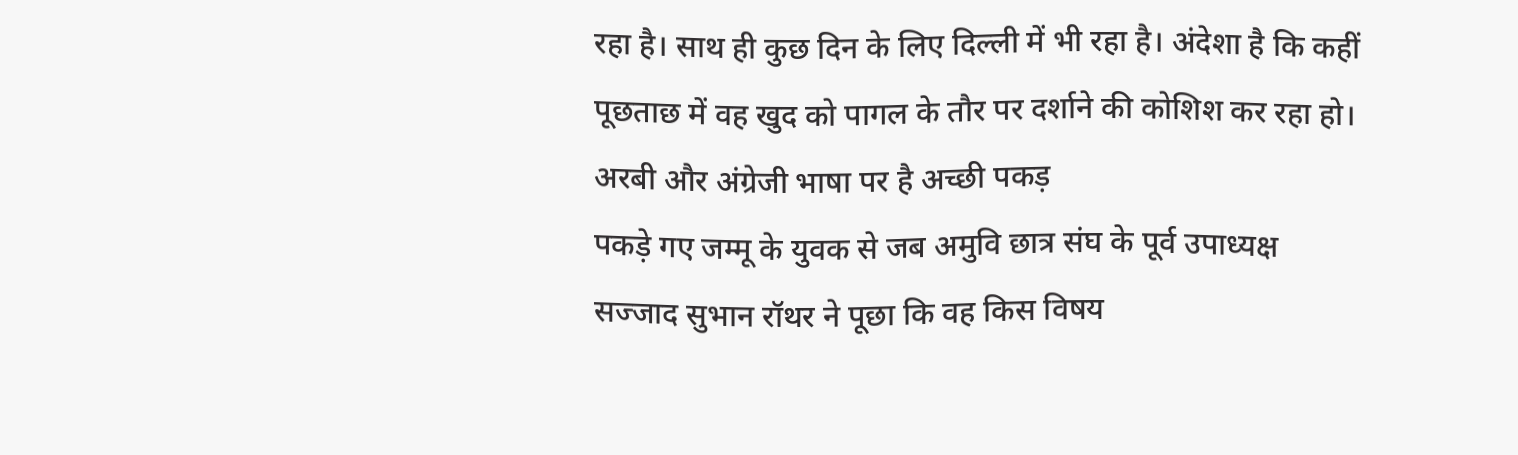रहा है। साथ ही कुछ दिन के लिए दिल्ली में भी रहा है। अंदेशा है कि कहीं पूछताछ में वह खुद को पागल के तौर पर दर्शाने की कोशिश कर रहा हो।
अरबी और अंग्रेजी भाषा पर है अच्छी पकड़
पकड़े गए जम्मू के युवक से जब अमुवि छात्र संघ के पूर्व उपाध्यक्ष सज्जाद सुभान रॉथर ने पूछा कि वह किस विषय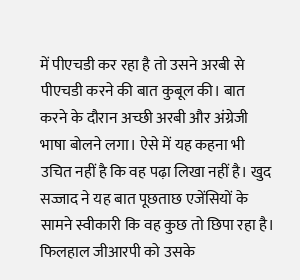में पीएचडी कर रहा है तो उसने अरबी से पीएचडी करने की बात कुबूल की। बात करने के दौरान अच्छी अरबी और अंग्रेजी भाषा बोलने लगा। ऐसे में यह कहना भी उचित नहीं है कि वह पढ़ा लिखा नहीं है। खुद सज्जाद ने यह बात पूछताछ एजेंसियों के सामने स्वीकारी कि वह कुछ तो छिपा रहा है। फिलहाल जीआरपी को उसके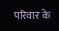परिवार के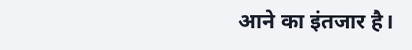आने का इंतजार है।